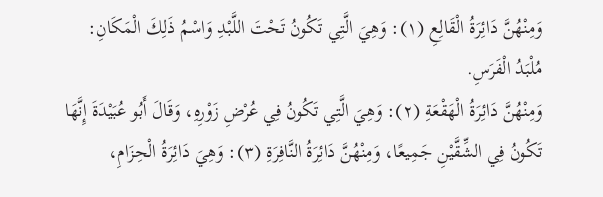وَمِنْهُنَّ دَائِرَةُ الْقَالِعِ (١): وَهِيَ الَّتِي تَكُونُ تَحْتَ اللَّبْدِ وَاسْمُ ذَلِكَ الْمَكَانِ: مُلْبَدُ الْفَرَسِ.
وَمِنْهُنَّ دَائِرَةُ الْهَقْعَةِ (٢): وَهِيَ الَّتِي تَكُونُ فِي عُرْضِ زَوْرِهِ، وَقَالَ أَبُو عُبَيْدَةَ إِنَّهَا تَكُونُ فِي الشِّقَّيْنِ جَمِيعًا، وَمِنْهُنَّ دَائِرَةُ النَّافِرَةِ (٣): وَهِيَ دَائِرَةُ الْحِزَامِ،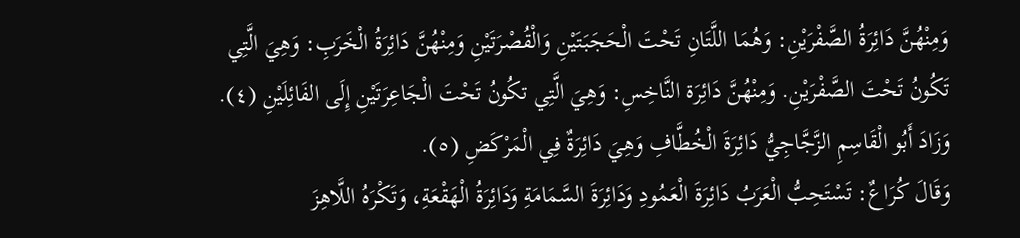وَمِنْهُنَّ دَائِرَةُ الصَّفْرَيْنِ: وَهُمَا اللَّتَانِ تَحْتَ الْحَجَبَتَيْنِ وَالْقُصْرَتَيْنِ وَمِنْهُنَّ دَائِرَةُ الْخَرَبِ: وَهِيَ الَّتِي تَكُونُ تَحْتَ الصَّفْرَيْنِ. وَمِنْهُنَّ دَائِرَة النَّاخِسِ: وَهِيَ الَّتِي تكُونُ تَحْتَ الْجَاعِرَتَيْنِ إِلَى الفَائِلَيْنِ (٤).
وَزَادَ أَبُو الْقَاسِمِ الزَّجَّاجِيُّ دَائِرَةَ الْخُطَّافِ وَهِيَ دَائِرَةٌ فِي الْمَرْكَضِ (٥).
وَقَالَ كُرَاعٌ: تَسْتَحِبُّ الْعَرَبُ دَائِرَةَ الْعَمُودِ وَدَائِرَةَ السَّمَامَةِ وَدَائِرَةُ الْهَقْعَةِ، وَتَكْرَهُ اللَّاهِزَ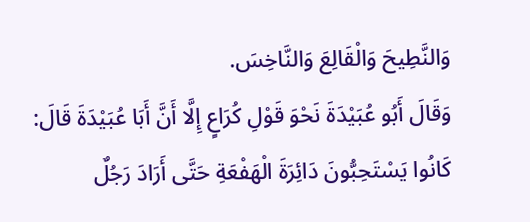وَالنَّطِيحَ وَالْقَالِعَ وَالنَّاخِسَ.
وَقَالَ أَبُو عُبَيْدَةَ نَحْوَ قَوْلِ كُرَاعٍ إِلَّا أَنَّ أَبَا عُبَيْدَةَ قَالَ: كَانُوا يَسْتَحِبُّونَ دَائِرَةَ الْهَفْعَةِ حَتَّى أَرَادَ رَجُلٌ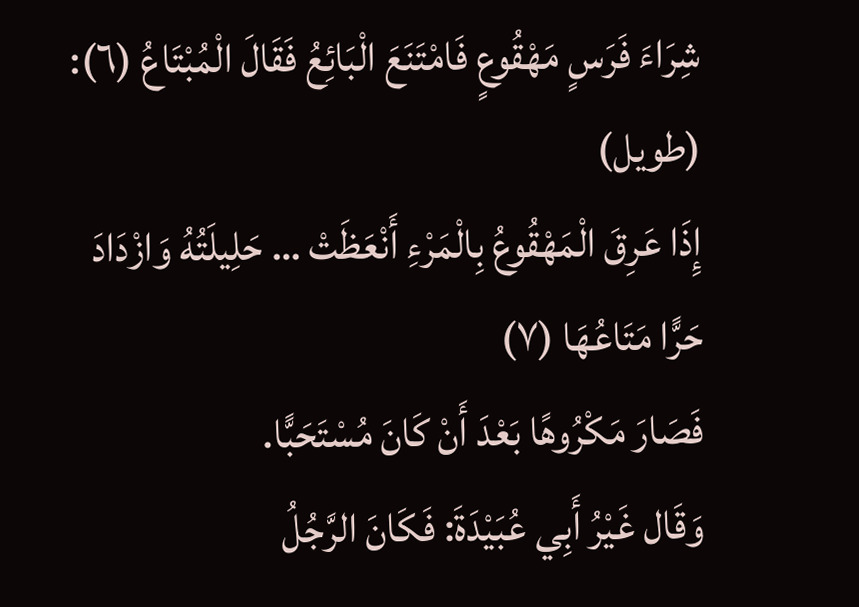شِرَاءَ فَرَسٍ مَهْقُوعٍ فَامْتَنَعَ الْبَائِعُ فَقَالَ الْمُبْتَاعُ (٦): (طويل)
إِذَا عَرِقَ الْمَهْقُوعُ بِالْمَرْءِ أَنْعَظَتْ … حَلِيلَتُهُ وَازْدَادَ حَرًّا مَتَاعُهَا (٧)
فَصَارَ مَكْرُوهًا بَعْدَ أَنْ كَانَ مُسْتَحَبًّا.
وَقَال غَيْرُ أَبِي عُبَيْدَةَ: فَكَانَ الرَّجُلُ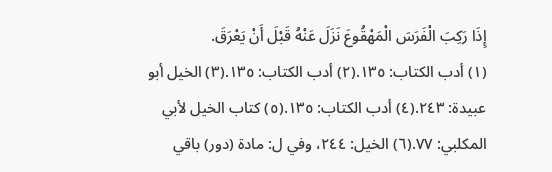إِذَا رَكِبَ الْفَرَسَ الْمَهْقُوعَ نَزَلَ عَنْهُ قَبْلَ أَنْ يَعْرَقَ.
(١) أدب الكتاب: ١٣٥.(٢) أدب الكتاب: ١٣٥.(٣) الخيل أبو عبيدة: ٢٤٣.(٤) أدب الكتاب: ١٣٥.(٥) كتاب الخيل لأبي المكلبي: ٧٧.(٦) الخيل: ٢٤٤، وفي ل: مادة (دور) باقي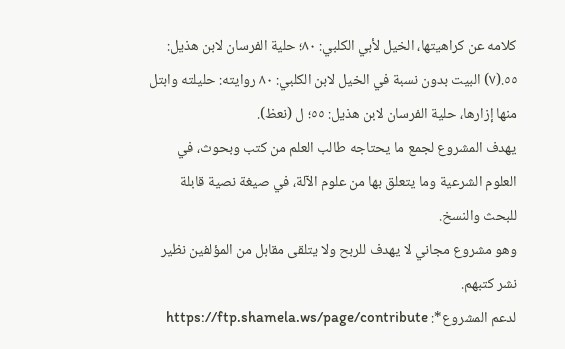كلامه عن كراهيتها، الخيل لأبي الكلبي: ٨٠؛ حلية الفرسان لابن هذيل: ٥٥.(٧) البيت بدون نسبة في الخيل لابن الكلبي: ٨٠ روايته: حليلته وابتل منها إزارها، حلية الفرسان لابن هذيل: ٥٥؛ ل (نعظ).
يهدف المشروع لجمع ما يحتاجه طالب العلم من كتب وبحوث، في العلوم الشرعية وما يتعلق بها من علوم الآلة، في صيغة نصية قابلة للبحث والنسخ.
وهو مشروع مجاني لا يهدف للربح ولا يتلقى مقابل من المؤلفين نظير نشر كتبهم.
لدعم المشروع*: https://ftp.shamela.ws/page/contribute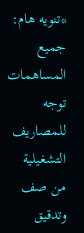*تنويه هام: جميع المساهمات توجه للمصاريف التشغيلية من صف وتدقيق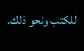للكتب ونحو ذلك.